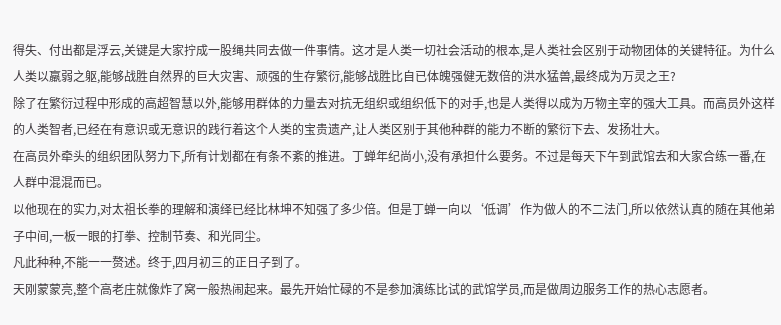得失、付出都是浮云,关键是大家拧成一股绳共同去做一件事情。这才是人类一切社会活动的根本,是人类社会区别于动物团体的关键特征。为什么人类以羸弱之躯,能够战胜自然界的巨大灾害、顽强的生存繁衍,能够战胜比自已体魄强健无数倍的洪水猛兽,最终成为万灵之王?
除了在繁衍过程中形成的高超智慧以外,能够用群体的力量去对抗无组织或组织低下的对手,也是人类得以成为万物主宰的强大工具。而高员外这样的人类智者,已经在有意识或无意识的践行着这个人类的宝贵遗产,让人类区别于其他种群的能力不断的繁衍下去、发扬壮大。
在高员外牵头的组织团队努力下,所有计划都在有条不紊的推进。丁蝉年纪尚小,没有承担什么要务。不过是每天下午到武馆去和大家合练一番,在人群中混混而已。
以他现在的实力,对太祖长拳的理解和演绎已经比林坤不知强了多少倍。但是丁蝉一向以‘低调’作为做人的不二法门,所以依然认真的随在其他弟子中间,一板一眼的打拳、控制节奏、和光同尘。
凡此种种,不能一一赘述。终于,四月初三的正日子到了。
天刚蒙蒙亮,整个高老庄就像炸了窝一般热闹起来。最先开始忙碌的不是参加演练比试的武馆学员,而是做周边服务工作的热心志愿者。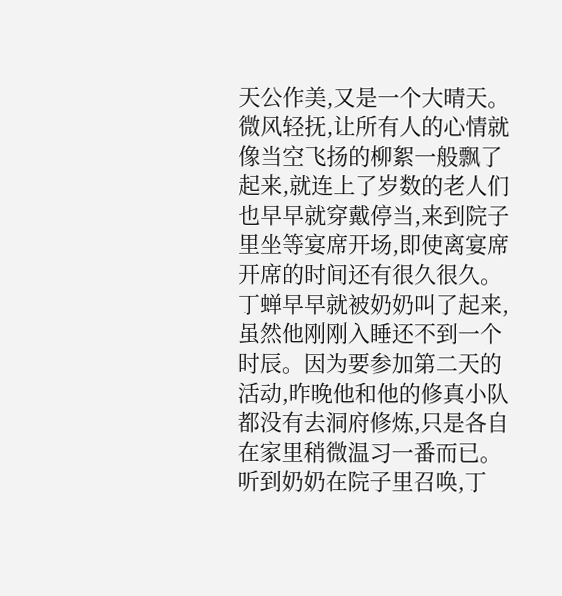天公作美,又是一个大晴天。微风轻抚,让所有人的心情就像当空飞扬的柳絮一般飘了起来,就连上了岁数的老人们也早早就穿戴停当,来到院子里坐等宴席开场,即使离宴席开席的时间还有很久很久。
丁蝉早早就被奶奶叫了起来,虽然他刚刚入睡还不到一个时辰。因为要参加第二天的活动,昨晚他和他的修真小队都没有去洞府修炼,只是各自在家里稍微温习一番而已。听到奶奶在院子里召唤,丁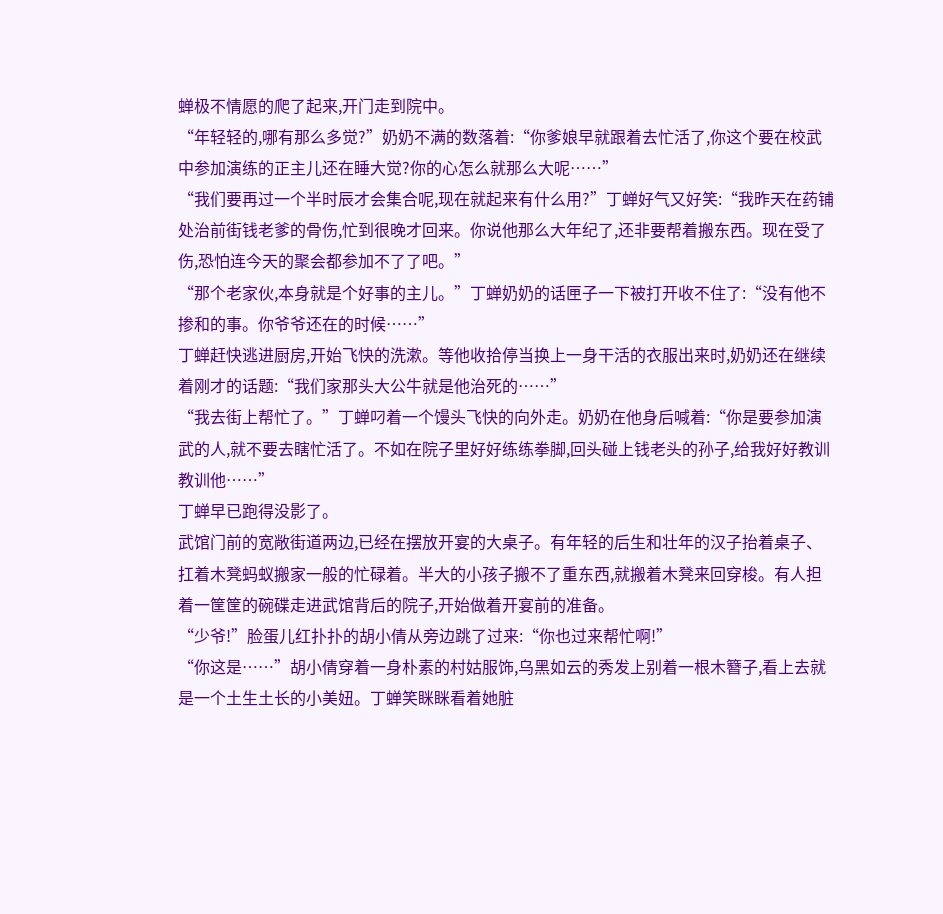蝉极不情愿的爬了起来,开门走到院中。
“年轻轻的,哪有那么多觉?”奶奶不满的数落着:“你爹娘早就跟着去忙活了,你这个要在校武中参加演练的正主儿还在睡大觉?你的心怎么就那么大呢……”
“我们要再过一个半时辰才会集合呢,现在就起来有什么用?”丁蝉好气又好笑:“我昨天在药铺处治前街钱老爹的骨伤,忙到很晚才回来。你说他那么大年纪了,还非要帮着搬东西。现在受了伤,恐怕连今天的聚会都参加不了了吧。”
“那个老家伙,本身就是个好事的主儿。”丁蝉奶奶的话匣子一下被打开收不住了:“没有他不掺和的事。你爷爷还在的时候……”
丁蝉赶快逃进厨房,开始飞快的洗漱。等他收拾停当换上一身干活的衣服出来时,奶奶还在继续着刚才的话题:“我们家那头大公牛就是他治死的……”
“我去街上帮忙了。”丁蝉叼着一个馒头飞快的向外走。奶奶在他身后喊着:“你是要参加演武的人,就不要去瞎忙活了。不如在院子里好好练练拳脚,回头碰上钱老头的孙子,给我好好教训教训他……”
丁蝉早已跑得没影了。
武馆门前的宽敞街道两边,已经在摆放开宴的大桌子。有年轻的后生和壮年的汉子抬着桌子、扛着木凳蚂蚁搬家一般的忙碌着。半大的小孩子搬不了重东西,就搬着木凳来回穿梭。有人担着一筐筐的碗碟走进武馆背后的院子,开始做着开宴前的准备。
“少爷!”脸蛋儿红扑扑的胡小倩从旁边跳了过来:“你也过来帮忙啊!”
“你这是……”胡小倩穿着一身朴素的村姑服饰,乌黑如云的秀发上别着一根木簪子,看上去就是一个土生土长的小美妞。丁蝉笑眯眯看着她脏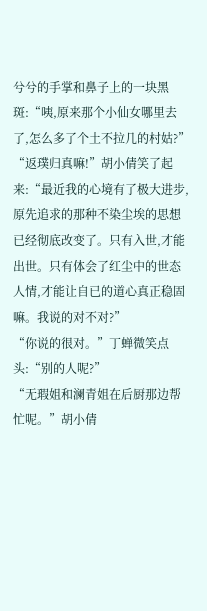兮兮的手掌和鼻子上的一块黑斑:“咦,原来那个小仙女哪里去了,怎么多了个土不拉几的村姑?”
“返璞归真嘛!”胡小倩笑了起来:“最近我的心境有了极大进步,原先追求的那种不染尘埃的思想已经彻底改变了。只有入世,才能出世。只有体会了红尘中的世态人情,才能让自已的道心真正稳固嘛。我说的对不对?”
“你说的很对。”丁蝉微笑点头:“别的人呢?”
“无瑕姐和澜青姐在后厨那边帮忙呢。”胡小倩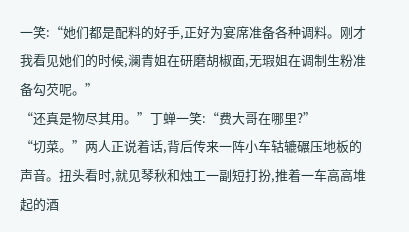一笑:“她们都是配料的好手,正好为宴席准备各种调料。刚才我看见她们的时候,澜青姐在研磨胡椒面,无瑕姐在调制生粉准备勾芡呢。”
“还真是物尽其用。”丁蝉一笑:“费大哥在哪里?”
“切菜。”两人正说着话,背后传来一阵小车轱辘碾压地板的声音。扭头看时,就见琴秋和烛工一副短打扮,推着一车高高堆起的酒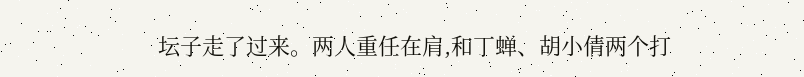坛子走了过来。两人重任在肩,和丁蝉、胡小倩两个打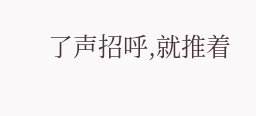了声招呼,就推着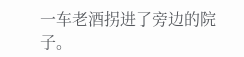一车老酒拐进了旁边的院子。